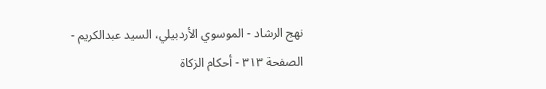نهج الرشاد - الموسوي الأردبيلي، السيد عبدالكريم - الصفحة ٣١٣ - أحكام الزكاة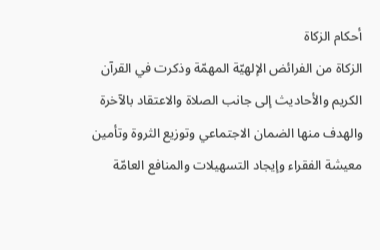أحكام الزكاة
الزكاة من الفرائض الإلهيّة المهمّة وذكرت في القرآن الكريم والأحاديث إلى جانب الصلاة والاعتقاد بالآخرة والهدف منها الضمان الاجتماعي وتوزيع الثروة وتأمين معيشة الفقراء وإيجاد التسهيلات والمنافع العامّة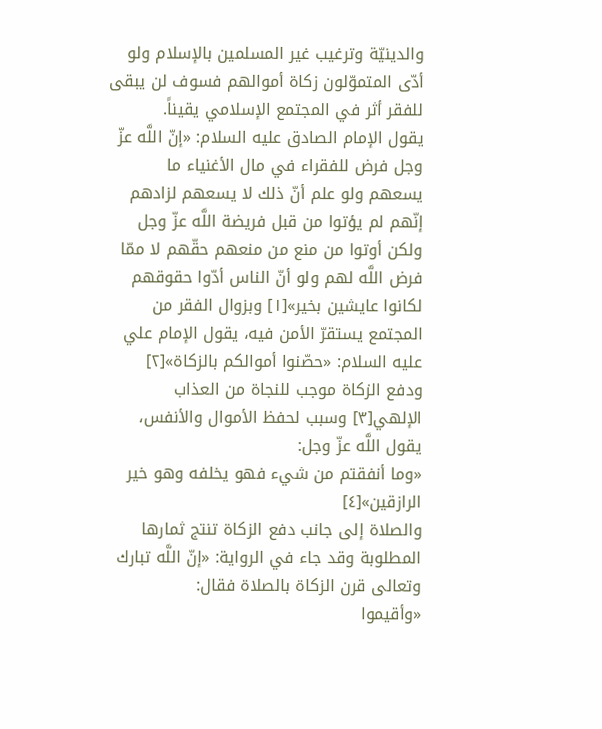والدينيّة وترغيب غير المسلمين بالإسلام ولو أدّى المتموّلون زكاة أموالهم فسوف لن يبقى للفقر أثر في المجتمع الإسلامي يقيناً.
يقول الإمام الصادق عليه السلام: «إنّ اللَّه عزّ وجل فرض للفقراء في مال الأغنياء ما يسعهم ولو علم أنّ ذلك لا يسعهم لزادهم إنّهم لم يؤتوا من قبل فريضة اللَّه عزّ وجل ولكن أوتوا من منع من منعهم حقّهم لا ممّا فرض اللَّه لهم ولو أنّ الناس أدّوا حقوقهم لكانوا عايشين بخير»[١] وبزوال الفقر من المجتمع يستقرّ الأمن فيه، يقول الإمام علي عليه السلام: «حصّنوا أموالكم بالزكاة»[٢] ودفع الزكاة موجب للنجاة من العذاب الإلهي[٣] وسبب لحفظ الأموال والأنفس، يقول اللَّه عزّ وجل:
«وما أنفقتم من شيء فهو يخلفه وهو خير الرازقين»[٤]
والصلاة إلى جانب دفع الزكاة تنتج ثمارها المطلوبة وقد جاء في الرواية: «إنّ اللَّه تبارك وتعالى قرن الزكاة بالصلاة فقال:
«وأقيموا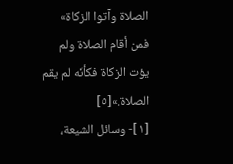الصلاة وآتوا الزكاة»
فمن أقام الصلاة ولم يؤت الزكاة فكأنّه لم يقم الصلاة.»[٥]
[١]- وسائل الشيعة،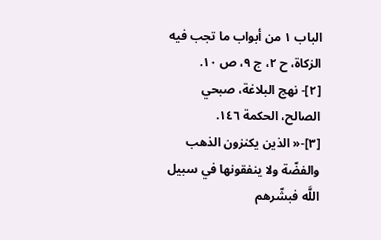الباب ١ من أبواب ما تجب فيه الزكاة، ح ٢، ج ٩، ص ١٠.
[٢]- نهج البلاغة، صبحي الصالح، الحكمة ١٤٦.
[٣]-« الذين يكنزون الذهب والفضّة ولا ينفقونها في سبيل اللَّه فبشّرهم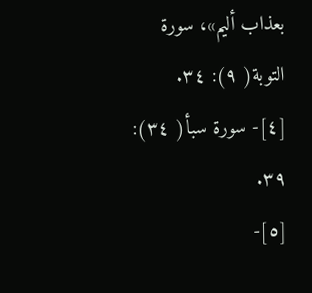بعذاب أليم»، سورة التوبة( ٩): ٣٤.
[٤]- سورة سبأ( ٣٤): ٣٩.
[٥]-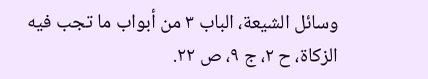وسائل الشيعة، الباب ٣ من أبواب ما تجب فيه الزكاة، ح ٢، ج ٩، ص ٢٢.